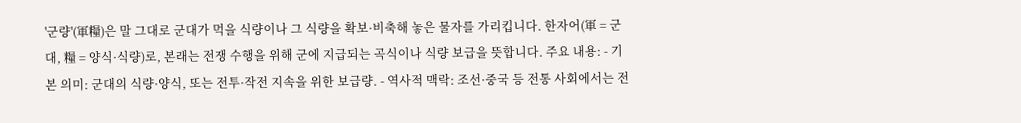'군량'(軍糧)은 말 그대로 군대가 먹을 식량이나 그 식량을 확보·비축해 놓은 물자를 가리킵니다. 한자어(軍 = 군대, 糧 = 양식·식량)로, 본래는 전쟁 수행을 위해 군에 지급되는 곡식이나 식량 보급을 뜻합니다. 주요 내용: - 기본 의미: 군대의 식량·양식, 또는 전투·작전 지속을 위한 보급량. - 역사적 맥락: 조선·중국 등 전통 사회에서는 전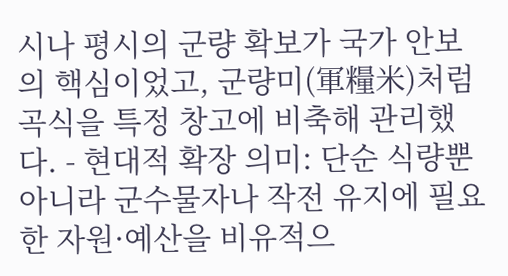시나 평시의 군량 확보가 국가 안보의 핵심이었고, 군량미(軍糧米)처럼 곡식을 특정 창고에 비축해 관리했다. - 현대적 확장 의미: 단순 식량뿐 아니라 군수물자나 작전 유지에 필요한 자원·예산을 비유적으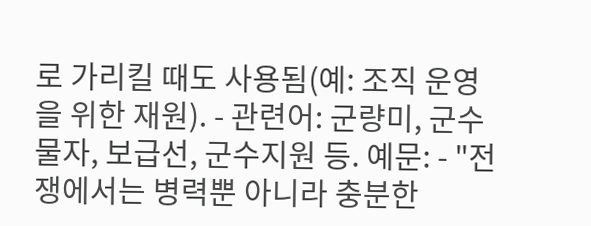로 가리킬 때도 사용됨(예: 조직 운영을 위한 재원). - 관련어: 군량미, 군수물자, 보급선, 군수지원 등. 예문: - "전쟁에서는 병력뿐 아니라 충분한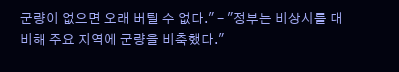군량이 없으면 오래 버틸 수 없다." - "정부는 비상시를 대비해 주요 지역에 군량을 비축했다."